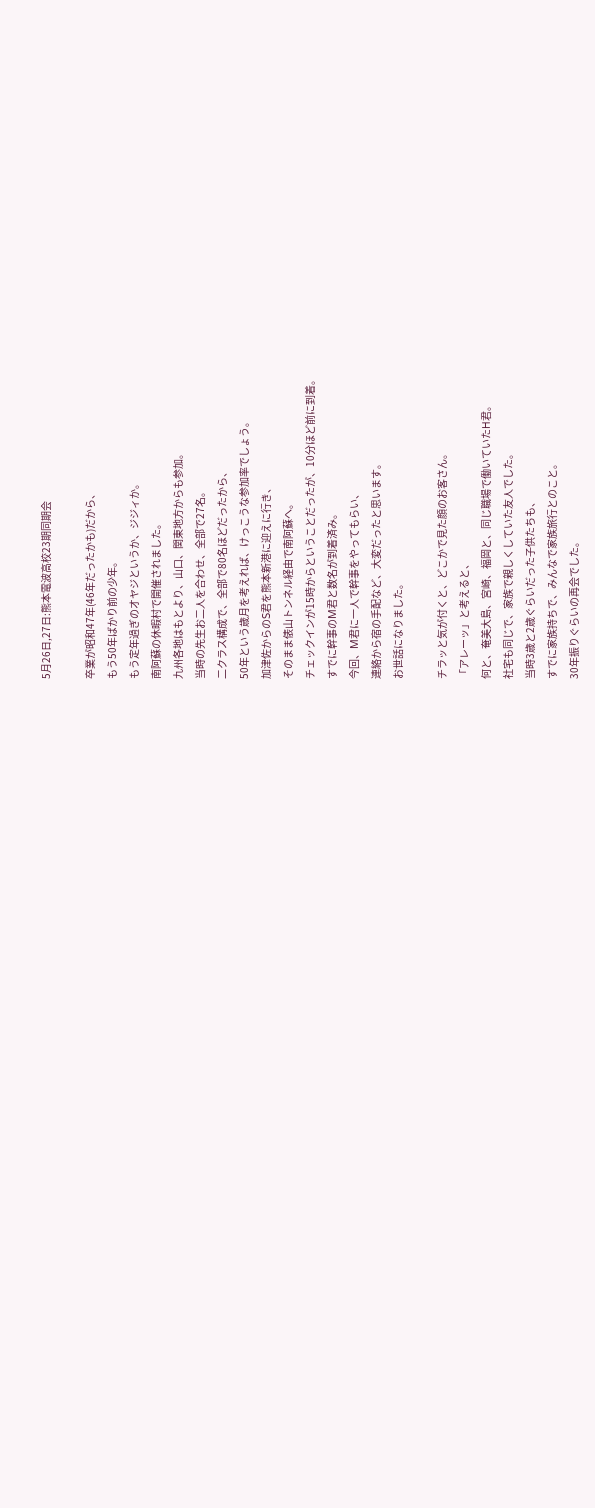5月26日,27日:熊本電波高校23期同期会

卒業が昭和47年(46年だったかも)だから、
もう50年ばかり前の少年。
もう定年過ぎのオヤジというか、ジジィか。
南阿蘇の休暇村で開催されました。
九州各地はもとより、山口、関東地方からも参加。
当時の先生お二人を合わせ、全部で27名。
二クラス構成で、全部で80名ほどだったから、
50年という歳月を考えれば、けっこうな参加率でしょう。
加津佐からのS君を熊本新港に迎えに行き、
そのまま俵山トンネル経由で南阿蘇へ。
チェックインが15時からということだったが、10分ほど前に到着。
すでに幹事のM君と数名が到着済み。
今回、M君に一人で幹事をやってもらい、
連絡から宿の手配など、大変だったと思います。
お世話になりました。

チラッと気が付くと、どこかで見た顔のお客さん。
「アレーッ」と考えると、
何と、奄美大島、宮崎、福岡と、同じ職場で働いていたH君。
社宅も同じで、家族で親しくしていた友人でした。
当時3歳と2歳ぐらいだった子供たちも、
すでに家族持ちで、みんなで家族旅行とのこと。
30年振りぐらいの再会でした。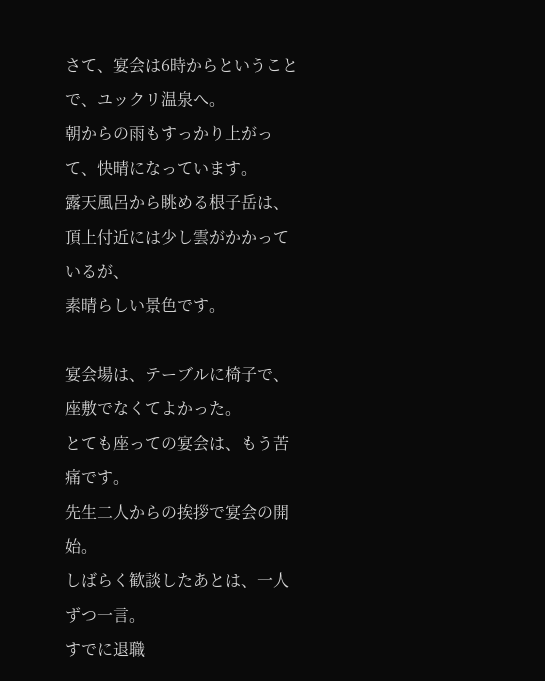さて、宴会は6時からということで、ユックリ温泉へ。
朝からの雨もすっかり上がって、快晴になっています。
露天風呂から眺める根子岳は、頂上付近には少し雲がかかっているが、
素晴らしい景色です。

宴会場は、テーブルに椅子で、座敷でなくてよかった。
とても座っての宴会は、もう苦痛です。
先生二人からの挨拶で宴会の開始。
しばらく歓談したあとは、一人ずつ一言。
すでに退職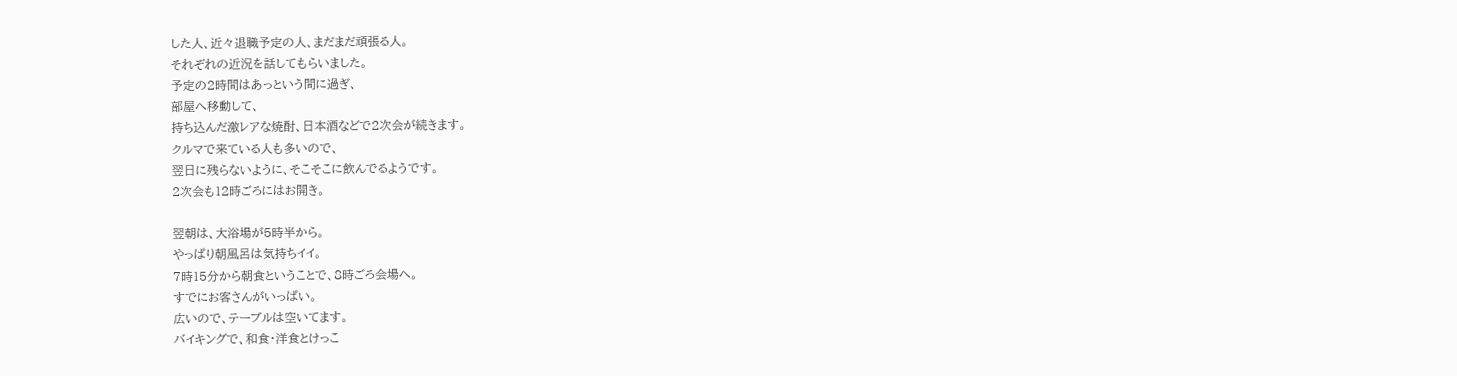した人、近々退職予定の人、まだまだ頑張る人。
それぞれの近況を話してもらいました。
予定の2時間はあっという間に過ぎ、
部屋へ移動して、
持ち込んだ激レアな焼酎、日本酒などで2次会が続きます。
クルマで来ている人も多いので、
翌日に残らないように、そこそこに飲んでるようです。
2次会も12時ごろにはお開き。

翌朝は、大浴場が5時半から。
やっぱり朝風呂は気持ちイイ。
7時15分から朝食ということで、8時ごろ会場へ。
すでにお客さんがいっぱい。
広いので、テーブルは空いてます。
バイキングで、和食・洋食とけっこ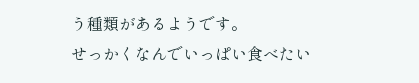う種類があるようです。
せっかくなんでいっぱい食べたい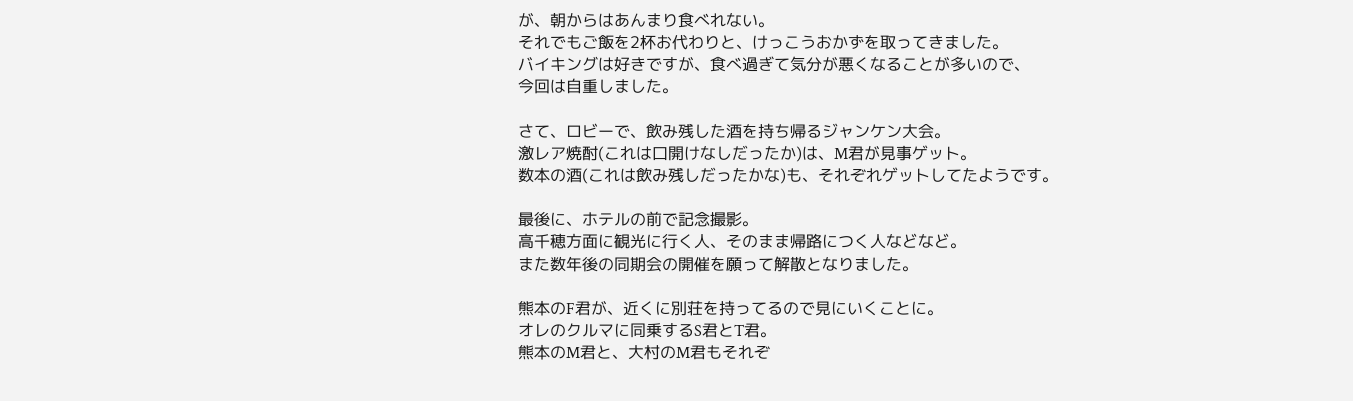が、朝からはあんまり食べれない。
それでもご飯を2杯お代わりと、けっこうおかずを取ってきました。
バイキングは好きですが、食べ過ぎて気分が悪くなることが多いので、
今回は自重しました。

さて、ロビーで、飲み残した酒を持ち帰るジャンケン大会。
激レア焼酎(これは口開けなしだったか)は、M君が見事ゲット。
数本の酒(これは飲み残しだったかな)も、それぞれゲットしてたようです。

最後に、ホテルの前で記念撮影。
高千穂方面に観光に行く人、そのまま帰路につく人などなど。
また数年後の同期会の開催を願って解散となりました。

熊本のF君が、近くに別荘を持ってるので見にいくことに。
オレのクルマに同乗するS君とT君。
熊本のM君と、大村のM君もそれぞ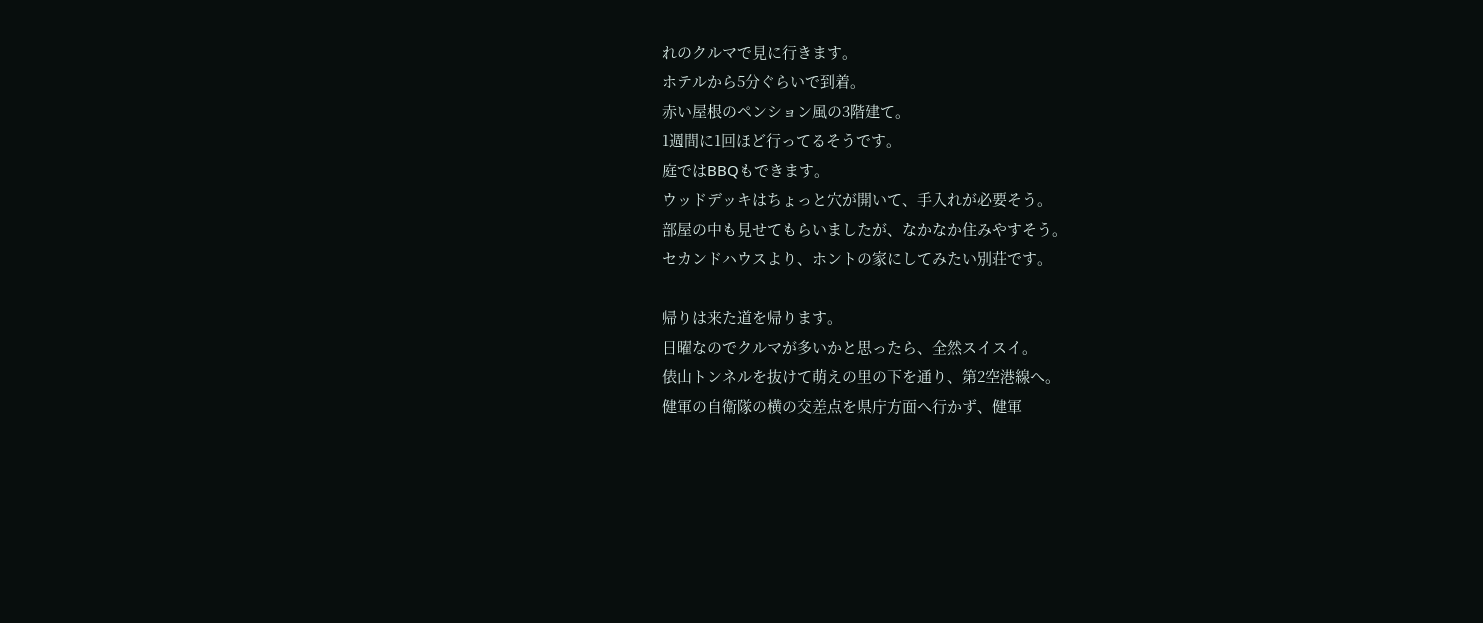れのクルマで見に行きます。
ホテルから5分ぐらいで到着。
赤い屋根のペンション風の3階建て。
1週間に1回ほど行ってるそうです。
庭ではBBQもできます。
ウッドデッキはちょっと穴が開いて、手入れが必要そう。
部屋の中も見せてもらいましたが、なかなか住みやすそう。
セカンドハウスより、ホントの家にしてみたい別荘です。

帰りは来た道を帰ります。
日曜なのでクルマが多いかと思ったら、全然スイスイ。
俵山トンネルを抜けて萌えの里の下を通り、第2空港線へ。
健軍の自衛隊の横の交差点を県庁方面へ行かず、健軍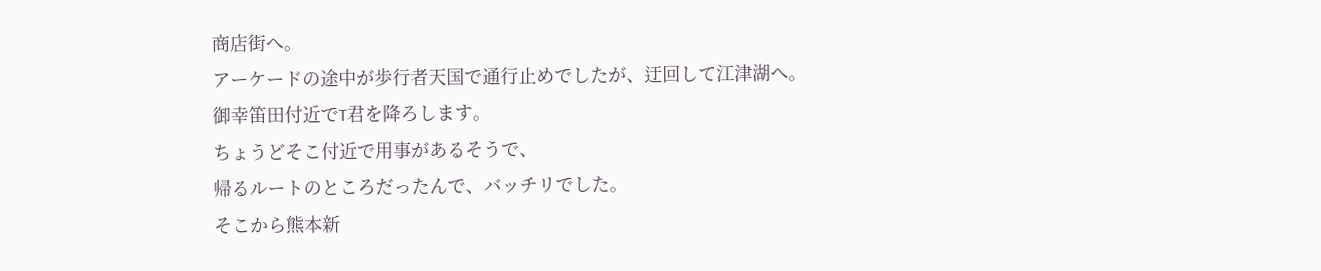商店街へ。
アーケードの途中が歩行者天国で通行止めでしたが、迂回して江津湖へ。
御幸笛田付近でT君を降ろします。
ちょうどそこ付近で用事があるそうで、
帰るルートのところだったんで、バッチリでした。
そこから熊本新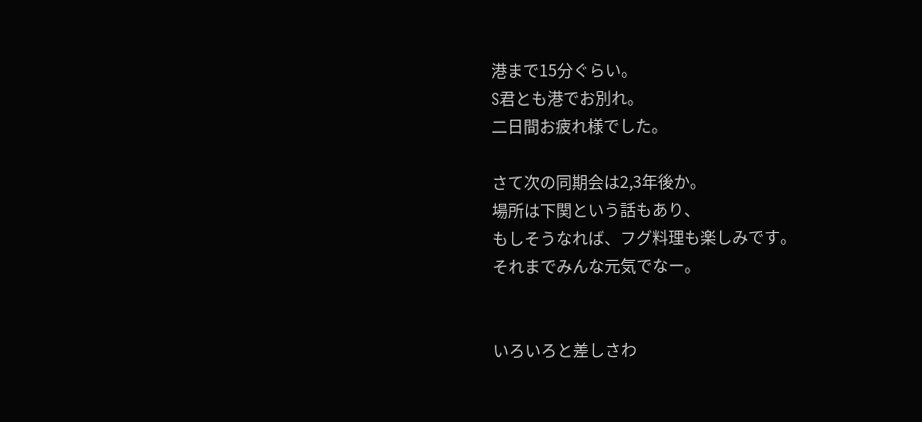港まで15分ぐらい。
S君とも港でお別れ。
二日間お疲れ様でした。

さて次の同期会は2,3年後か。
場所は下関という話もあり、
もしそうなれば、フグ料理も楽しみです。
それまでみんな元気でなー。


いろいろと差しさわ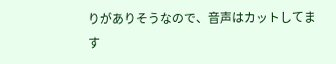りがありそうなので、音声はカットしてます